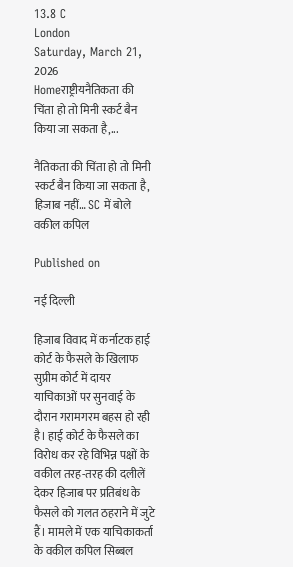13.8 C
London
Saturday, March 21, 2026
Homeराष्ट्रीयनैतिकता की चिंता हो तो मिनी स्कर्ट बैन किया जा सकता है,...

नैतिकता की चिंता हो तो मिनी स्कर्ट बैन किया जा सकता है, हिजाब नहीं… SC में बोले वकील कपिल

Published on

नई दिल्ली

हिजाब विवाद में कर्नाटक हाई कोर्ट के फैसले के खिलाफ सुप्रीम कोर्ट में दायर याचिकाओं पर सुनवाई के दौरान गरामगरम बहस हो रही है। हाई कोर्ट के फैसले का विरोध कर रहे विभिन्न पक्षों के वकील तरह-तरह की दलीलें देकर हिजाब पर प्रतिबंध के फैसले को गलत ठहराने में जुटे हैं। मामले में एक याचिकाकर्ता के वकील कपिल सिब्बल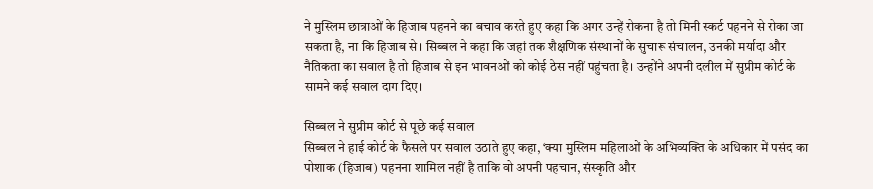ने मुस्लिम छात्राओं के हिजाब पहनने का बचाव करते हुए कहा कि अगर उन्हें रोकना है तो मिनी स्कर्ट पहनने से रोका जा सकता है, ना कि हिजाब से। सिब्बल ने कहा कि जहां तक शैक्षणिक संस्थानों के सुचारू संचालन, उनकी मर्यादा और नैतिकता का सवाल है तो हिजाब से इन भावनओं को कोई ठेस नहीं पहुंचता है। उन्होंने अपनी दलील में सुप्रीम कोर्ट के सामने कई सवाल दाग दिए।

सिब्बल ने सुप्रीम कोर्ट से पूछे कई सवाल
सिब्बल ने हाई कोर्ट के फैसले पर सवाल उठाते हुए कहा, ‘क्या मुस्लिम महिलाओं के अभिव्यक्ति के अधिकार में पसंद का पोशाक (हिजाब) पहनना शामिल नहीं है ताकि वो अपनी पहचान, संस्कृति और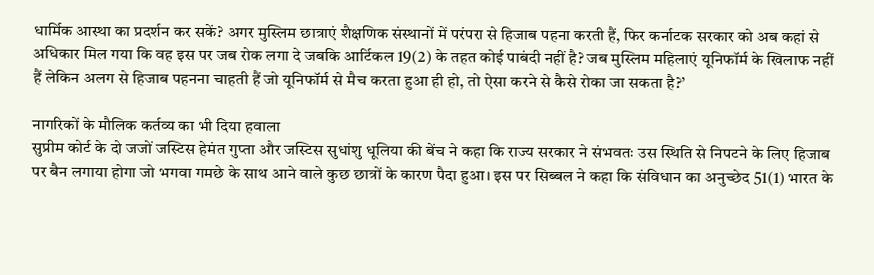धार्मिक आस्था का प्रदर्शन कर सकें? अगर मुस्लिम छात्राएं शैक्षणिक संस्थानों में परंपरा से हिजाब पहना करती हैं, फिर कर्नाटक सरकार को अब कहां से अधिकार मिल गया कि वह इस पर जब रोक लगा दे जबकि आर्टिकल 19(2) के तहत कोई पाबंदी नहीं है? जब मुस्लिम महिलाएं यूनिफॉर्म के खिलाफ नहीं हैं लेकिन अलग से हिजाब पहनना चाहती हैं जो यूनिफॉर्म से मैच करता हुआ ही हो, तो ऐसा करने से कैसे रोका जा सकता है?’

नागरिकों के मौलिक कर्तव्य का भी दिया हवाला
सुप्रीम कोर्ट के दो जजों जस्टिस हेमंत गुप्ता और जस्टिस सुधांशु धूलिया की बेंच ने कहा कि राज्य सरकार ने संभवतः उस स्थिति से निपटने के लिए हिजाब पर बैन लगाया होगा जो भगवा गमछे के साथ आने वाले कुछ छात्रों के कारण पैदा हुआ। इस पर सिब्बल ने कहा कि संविधान का अनुच्छेद 51(1) भारत के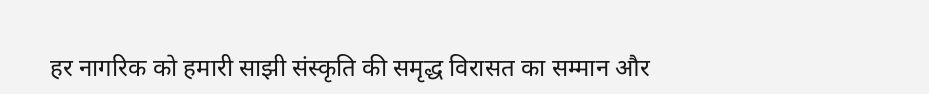हर नागरिक को हमारी साझी संस्कृति की समृद्ध विरासत का सम्मान और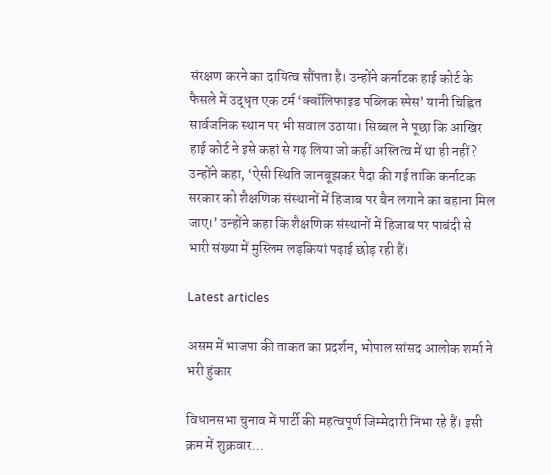संरक्षण करने का दायित्व सौंपता है। उन्होंने कर्नाटक हाई कोर्ट के फैसले में उद्धृत एक टर्म ‘क्वॉलिफाइड पब्लिक स्पेस’ यानी चिह्नित सार्वजनिक स्थान पर भी सवाल उठाया। सिब्बल ने पूछा कि आखिर हाई कोर्ट ने इसे कहां से गढ़ लिया जो कहीं अस्तित्व में था ही नहीं? उन्होंने कहा, ‘ऐसी स्थिति जानबूझकर पैदा की गई ताकि कर्नाटक सरकार को शैक्षणिक संस्थानों में हिजाब पर बैन लगाने का बहाना मिल जाए।’ उन्होंने कहा कि शैक्षणिक संस्थानों में हिजाब पर पाबंदी से भारी संख्या में मुस्लिम लड़कियां पढ़ाई छोड़ रही हैं।

Latest articles

असम में भाजपा की ताकत का प्रदर्शन, भोपाल सांसद आलोक शर्मा ने भरी हुंकार

विधानसभा चुनाव में पार्टी की महत्वपूर्ण जिम्मेदारी निभा रहे हैं। इसी क्रम में शुक्रवार...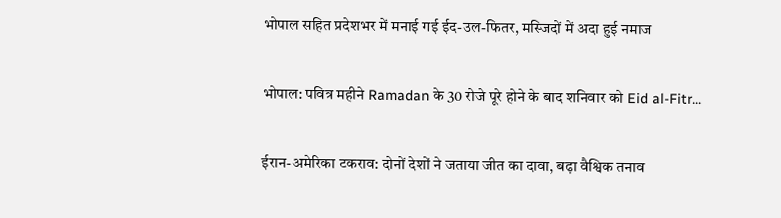भोपाल सहित प्रदेशभर में मनाई गई ईद-उल-फितर, मस्जिदों में अदा हुई नमाज

भोपाल: पवित्र महीने Ramadan के 30 रोजे पूरे होने के बाद शनिवार को Eid al-Fitr...

ईरान-अमेरिका टकराव: दोनों देशों ने जताया जीत का दावा, बढ़ा वैश्विक तनाव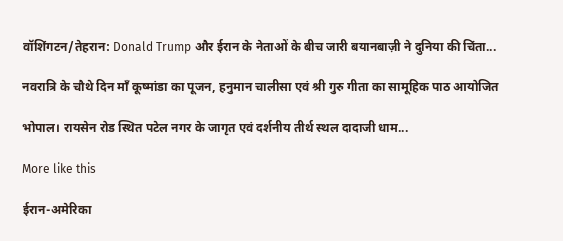वॉशिंगटन/तेहरान: Donald Trump और ईरान के नेताओं के बीच जारी बयानबाज़ी ने दुनिया की चिंता...

नवरात्रि के चौथे दिन माँ कूष्मांडा का पूजन, हनुमान चालीसा एवं श्री गुरु गीता का सामूहिक पाठ आयोजित

भोपाल। रायसेन रोड स्थित पटेल नगर के जागृत एवं दर्शनीय तीर्थ स्थल दादाजी धाम...

More like this

ईरान-अमेरिका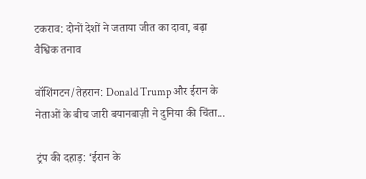टकराव: दोनों देशों ने जताया जीत का दावा, बढ़ा वैश्विक तनाव

वॉशिंगटन/तेहरान: Donald Trump और ईरान के नेताओं के बीच जारी बयानबाज़ी ने दुनिया की चिंता...

ट्रंप की दहाड़: ‘ईरान के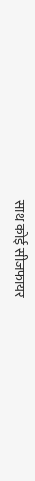साथ कोई सीजफायर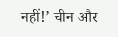नहीं!’ चीन और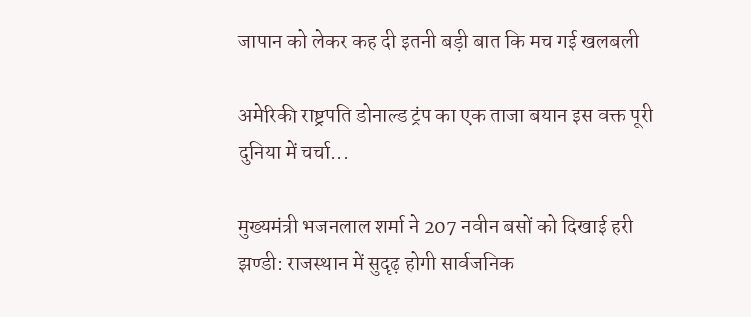जापान को लेकर कह दी इतनी बड़ी बात कि मच गई खलबली

अमेरिकी राष्ट्रपति डोनाल्ड ट्रंप का एक ताजा बयान इस वक्त पूरी दुनिया में चर्चा...

मुख्यमंत्री भजनलाल शर्मा ने 207 नवीन बसों को दिखाई हरी झण्डी: राजस्थान में सुदृढ़ होगी सार्वजनिक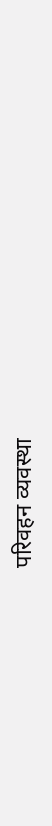परिवहन व्यवस्था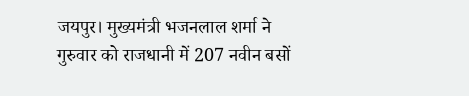जयपुर। मुख्यमंत्री भजनलाल शर्मा ने गुरुवार को राजधानी में 207 नवीन बसों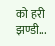को हरी झण्डी...